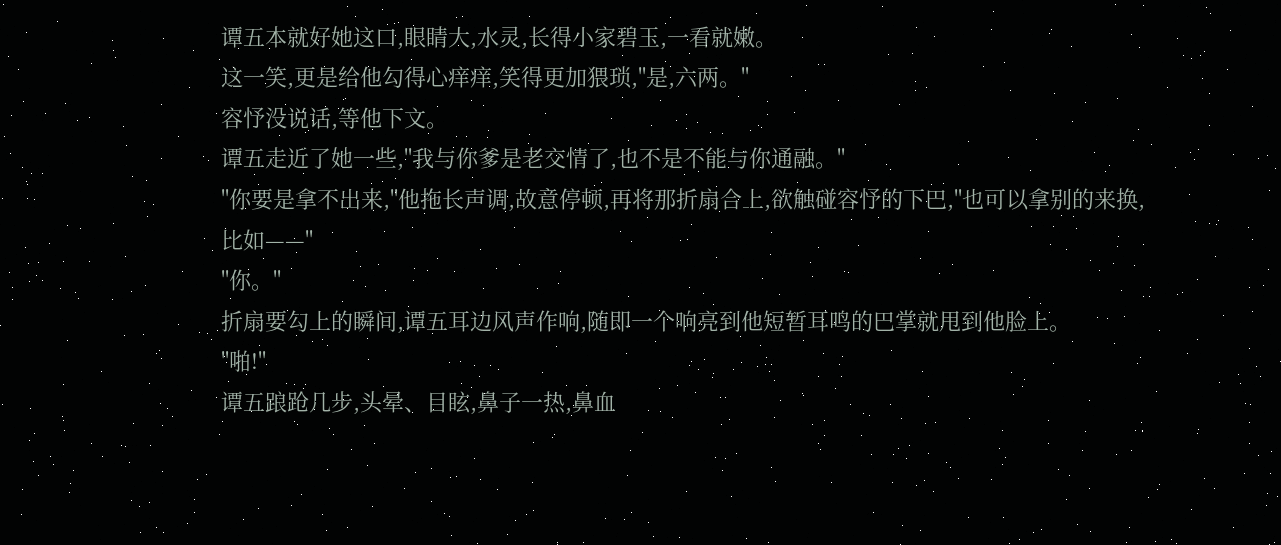谭五本就好她这口,眼睛大,水灵,长得小家碧玉,一看就嫩。
这一笑,更是给他勾得心痒痒,笑得更加猥琐,"是,六两。"
容忬没说话,等他下文。
谭五走近了她一些,"我与你爹是老交情了,也不是不能与你通融。"
"你要是拿不出来,"他拖长声调,故意停顿,再将那折扇合上,欲触碰容忬的下巴,"也可以拿别的来换,比如——"
"你。"
折扇要勾上的瞬间,谭五耳边风声作响,随即一个响亮到他短暂耳鸣的巴掌就甩到他脸上。
"啪!"
谭五踉跄几步,头晕、目眩,鼻子一热,鼻血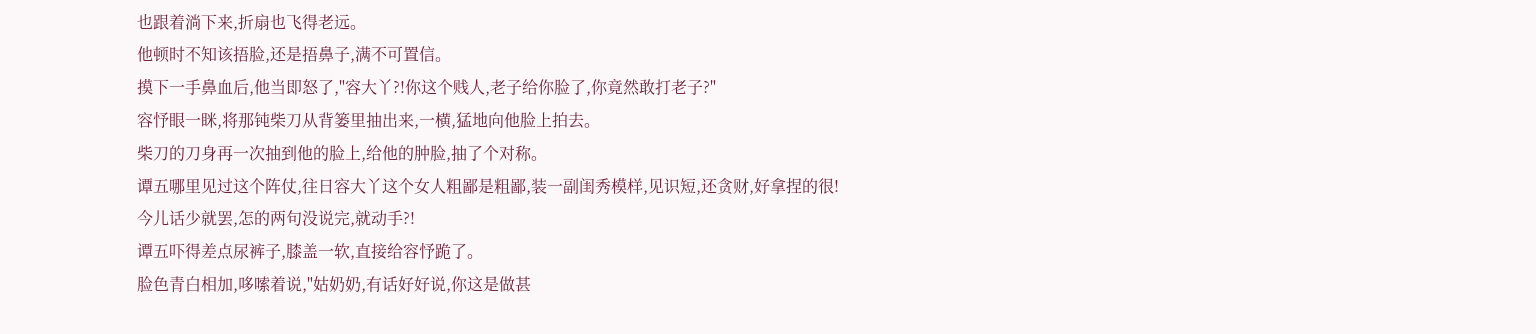也跟着淌下来,折扇也飞得老远。
他顿时不知该捂脸,还是捂鼻子,满不可置信。
摸下一手鼻血后,他当即怒了,"容大丫?!你这个贱人,老子给你脸了,你竟然敢打老子?"
容忬眼一眯,将那钝柴刀从背篓里抽出来,一横,猛地向他脸上拍去。
柴刀的刀身再一次抽到他的脸上,给他的肿脸,抽了个对称。
谭五哪里见过这个阵仗,往日容大丫这个女人粗鄙是粗鄙,装一副闺秀模样,见识短,还贪财,好拿捏的很!
今儿话少就罢,怎的两句没说完,就动手?!
谭五吓得差点尿裤子,膝盖一软,直接给容忬跪了。
脸色青白相加,哆嗦着说,"姑奶奶,有话好好说,你这是做甚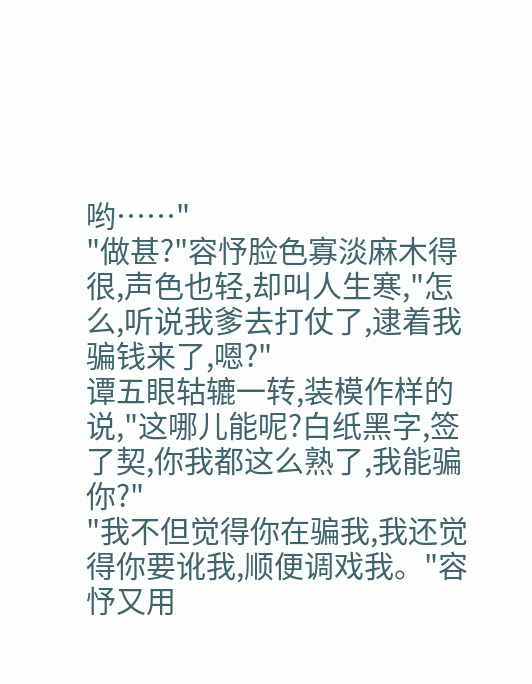哟……"
"做甚?"容忬脸色寡淡麻木得很,声色也轻,却叫人生寒,"怎么,听说我爹去打仗了,逮着我骗钱来了,嗯?"
谭五眼轱辘一转,装模作样的说,"这哪儿能呢?白纸黑字,签了契,你我都这么熟了,我能骗你?"
"我不但觉得你在骗我,我还觉得你要讹我,顺便调戏我。"容忬又用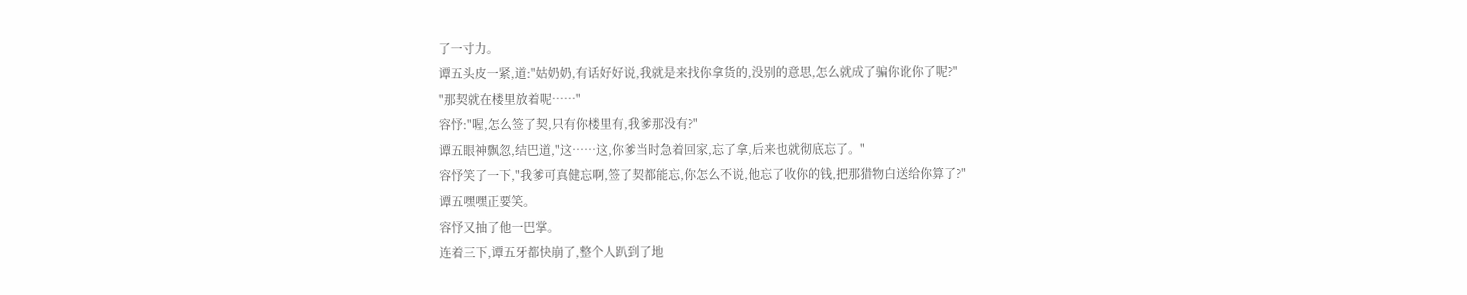了一寸力。
谭五头皮一紧,道:"姑奶奶,有话好好说,我就是来找你拿货的,没别的意思,怎么就成了骗你讹你了呢?"
"那契就在楼里放着呢……"
容忬:"喔,怎么签了契,只有你楼里有,我爹那没有?"
谭五眼神飘忽,结巴道,"这……这,你爹当时急着回家,忘了拿,后来也就彻底忘了。"
容忬笑了一下,"我爹可真健忘啊,签了契都能忘,你怎么不说,他忘了收你的钱,把那猎物白送给你算了?"
谭五嘿嘿正要笑。
容忬又抽了他一巴掌。
连着三下,谭五牙都快崩了,整个人趴到了地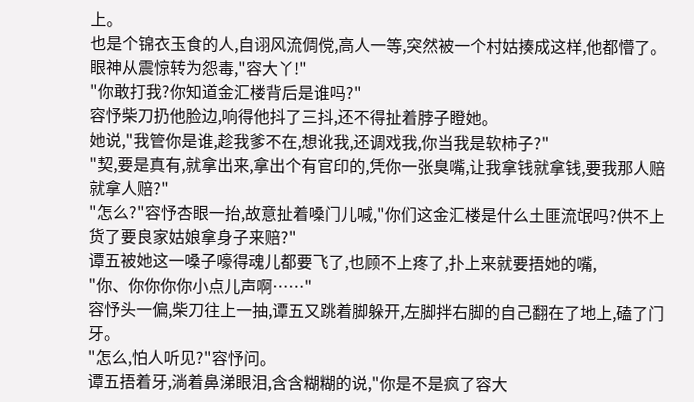上。
也是个锦衣玉食的人,自诩风流倜傥,高人一等,突然被一个村姑揍成这样,他都懵了。
眼神从震惊转为怨毒,"容大丫!"
"你敢打我?你知道金汇楼背后是谁吗?"
容忬柴刀扔他脸边,响得他抖了三抖,还不得扯着脖子瞪她。
她说,"我管你是谁,趁我爹不在,想讹我,还调戏我,你当我是软柿子?"
"契,要是真有,就拿出来,拿出个有官印的,凭你一张臭嘴,让我拿钱就拿钱,要我那人赔就拿人赔?"
"怎么?"容忬杏眼一抬,故意扯着嗓门儿喊,"你们这金汇楼是什么土匪流氓吗?供不上货了要良家姑娘拿身子来赔?"
谭五被她这一嗓子嚎得魂儿都要飞了,也顾不上疼了,扑上来就要捂她的嘴,
"你、你你你你小点儿声啊……"
容忬头一偏,柴刀往上一抽,谭五又跳着脚躲开,左脚拌右脚的自己翻在了地上,磕了门牙。
"怎么,怕人听见?"容忬问。
谭五捂着牙,淌着鼻涕眼泪,含含糊糊的说,"你是不是疯了容大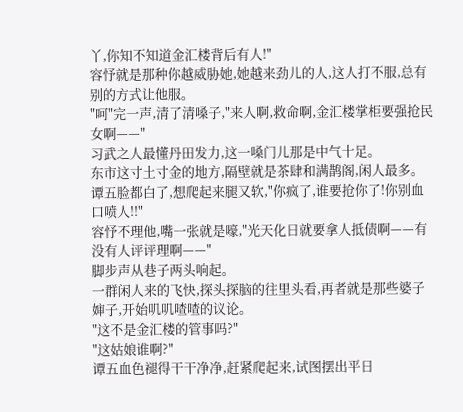丫,你知不知道金汇楼背后有人!"
容忬就是那种你越威胁她,她越来劲儿的人,这人打不服,总有别的方式让他服。
"呵"完一声,清了清嗓子,"来人啊,救命啊,金汇楼掌柜要强抢民女啊——"
习武之人最懂丹田发力,这一嗓门儿那是中气十足。
东市这寸土寸金的地方,隔壁就是茶肆和满鹊阁,闲人最多。
谭五脸都白了,想爬起来腿又软,"你疯了,谁要抢你了!你别血口喷人!!"
容忬不理他,嘴一张就是嚎,"光天化日就要拿人抵债啊——有没有人评评理啊——"
脚步声从巷子两头响起。
一群闲人来的飞快,探头探脑的往里头看,再者就是那些婆子婶子,开始叽叽喳喳的议论。
"这不是金汇楼的管事吗?"
"这姑娘谁啊?"
谭五血色褪得干干净净,赶紧爬起来,试图摆出平日